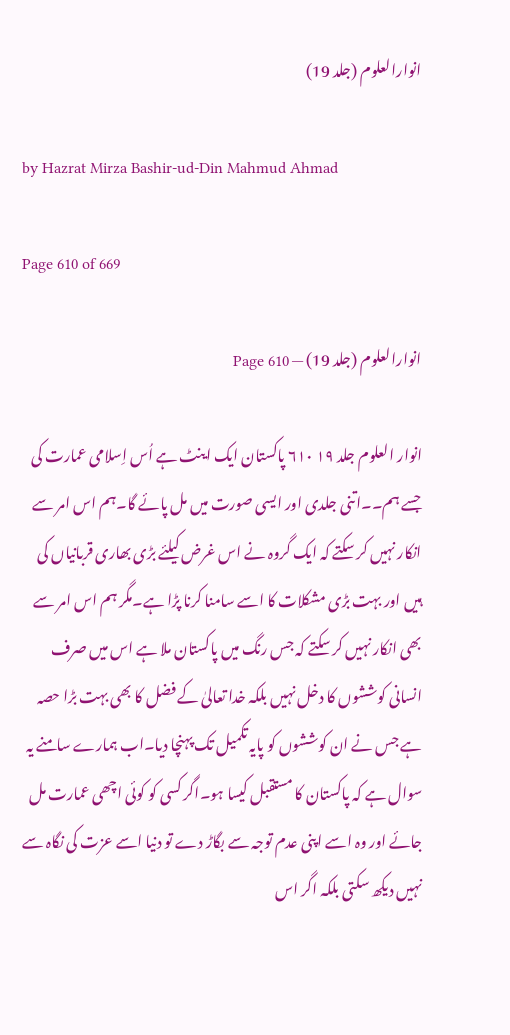انوارالعلوم (جلد 19)

by Hazrat Mirza Bashir-ud-Din Mahmud Ahmad

Page 610 of 669

انوارالعلوم (جلد 19) — Page 610

انوار العلوم جلد ۱۹ ۶۱۰ پاکستان ایک اینٹ ہے اُس اِسلامی عمارت کی جسے ہم۔۔اتنی جلدی اور ایسی صورت میں مل پائے گا۔ہم اس امر سے انکار نہیں کر سکتے کہ ایک گروہ نے اس غرض کیلئے بڑی بھاری قربانیاں کی ہیں اور بہت بڑی مشکلات کا اسے سامنا کرنا پڑا ہے۔مگر ہم اس امر سے بھی انکار نہیں کر سکتے کہ جس رنگ میں پاکستان ملا ہے اس میں صرف انسانی کوششوں کا دخل نہیں بلکہ خدا تعالیٰ کے فضل کا بھی بہت بڑا حصہ ہے جس نے ان کوششوں کو پایہ تکمیل تک پہنچا دیا۔اب ہمارے سامنے یہ سوال ہے کہ پاکستان کا مستقبل کیسا ہو۔اگر کسی کو کوئی اچھی عمارت مل جائے اور وہ اسے اپنی عدم توجہ سے بگاڑ دے تو دنیا اسے عزت کی نگاہ سے نہیں دیکھ سکتی بلکہ اگر اس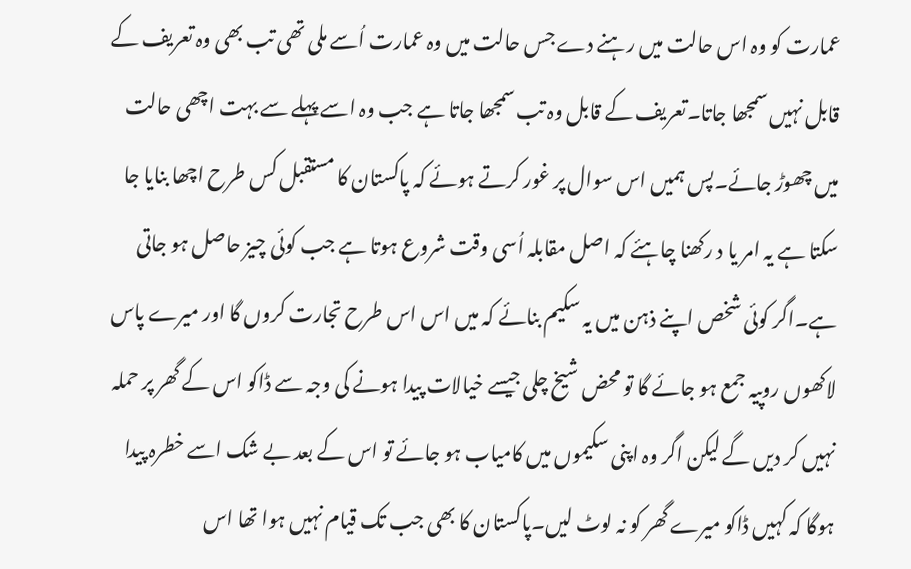عمارت کو وہ اس حالت میں رہنے دے جس حالت میں وہ عمارت اُسے ملی تھی تب بھی وہ تعریف کے قابل نہیں سمجھا جاتا۔تعریف کے قابل وہ تب سمجھا جاتا ہے جب وہ اسے پہلے سے بہت اچھی حالت میں چھوڑ جائے۔پس ہمیں اس سوال پر غور کرتے ہوئے کہ پاکستان کا مستقبل کس طرح اچھا بنایا جا سکتا ہے یہ امر یا د رکھنا چاہئے کہ اصل مقابلہ اُسی وقت شروع ہوتا ہے جب کوئی چیز حاصل ہو جاتی ہے۔اگر کوئی شخص اپنے ذہن میں یہ سکیم بنائے کہ میں اس اس طرح تجارت کروں گا اور میرے پاس لاکھوں روپیہ جمع ہو جائے گا تو محض شیخ چلی جیسے خیالات پیدا ہونے کی وجہ سے ڈاکو اس کے گھر پر حملہ نہیں کر دیں گے لیکن اگر وہ اپنی سکیموں میں کامیاب ہو جائے تو اس کے بعد بے شک اسے خطرہ پیدا ہوگا کہ کہیں ڈاکو میرے گھر کو نہ لوٹ لیں۔پاکستان کا بھی جب تک قیام نہیں ہوا تھا اس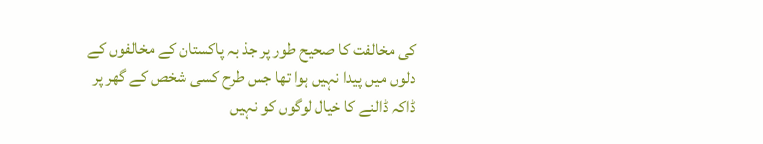کی مخالفت کا صحیح طور پر جذ بہ پاکستان کے مخالفوں کے دلوں میں پیدا نہیں ہوا تھا جس طرح کسی شخص کے گھر پر ڈاکہ ڈالنے کا خیال لوگوں کو نہیں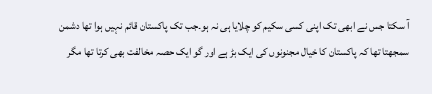آ سکتا جس نے ابھی تک اپنی کسی سکیم کو چلایا ہی نہ ہو۔جب تک پاکستان قائم نہیں ہوا تھا دشمن سمجھتا تھا کہ پاکستان کا خیال مجنونوں کی ایک بڑ ہے اور گو ایک حصہ مخالفت بھی کرتا تھا مگر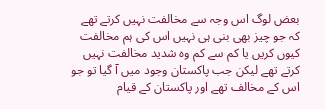بعض لوگ اس وجہ سے مخالفت نہیں کرتے تھے کہ جو چیز بھی بنی ہی نہیں اس کی ہم مخالفت کیوں کریں یا کم سے کم وہ شدید مخالفت نہیں کرتے تھے لیکن جب پاکستان وجود میں آ گیا تو جو اس کے مخالف تھے اور پاکستان کے قیام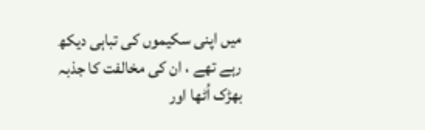میں اپنی سکیموں کی تباہی دیکھ رہے تھے ، ان کی مخالفت کا جذبہ بھڑک اُٹھا اور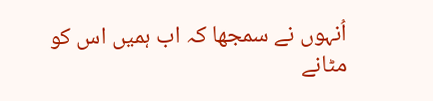اُنہوں نے سمجھا کہ اب ہمیں اس کو مٹانے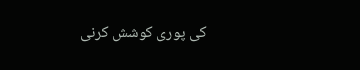کی پوری کوشش کرنی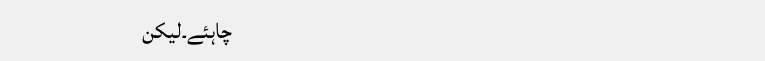چاہئے۔لیکن